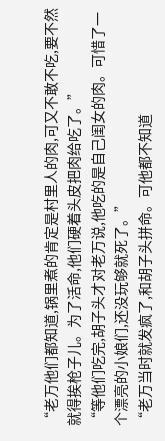“老万他们都知道,锅里煮的肯定是村里人的肉,可又不敢不吃,要不然就得挨枪子儿。为了活命,他们硬着头皮把肉给吃了。”
“等他们吃完,胡子头才对老万说,他吃的是自己闺女的肉。可惜了一个漂亮的小娘们,还没玩够就死了。”
“老万当时就发疯了,和胡子头拼命。可他都不知道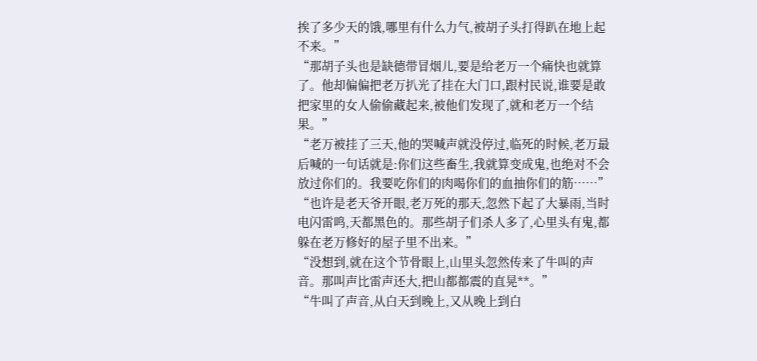挨了多少天的饿,哪里有什么力气,被胡子头打得趴在地上起不来。”
“那胡子头也是缺德带冒烟儿,要是给老万一个痛快也就算了。他却偏偏把老万扒光了挂在大门口,跟村民说,谁要是敢把家里的女人偷偷藏起来,被他们发现了,就和老万一个结果。”
“老万被挂了三天,他的哭喊声就没停过,临死的时候,老万最后喊的一句话就是:你们这些畜生,我就算变成鬼,也绝对不会放过你们的。我要吃你们的肉喝你们的血抽你们的筋……”
“也许是老天爷开眼,老万死的那天,忽然下起了大暴雨,当时电闪雷鸣,天都黑色的。那些胡子们杀人多了,心里头有鬼,都躲在老万修好的屋子里不出来。”
“没想到,就在这个节骨眼上,山里头忽然传来了牛叫的声音。那叫声比雷声还大,把山都都震的直晃**。”
“牛叫了声音,从白天到晚上,又从晚上到白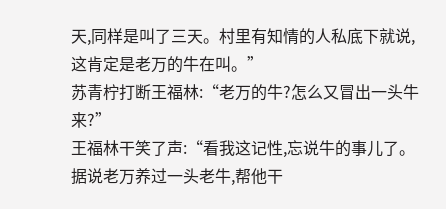天,同样是叫了三天。村里有知情的人私底下就说,这肯定是老万的牛在叫。”
苏青柠打断王福林:“老万的牛?怎么又冒出一头牛来?”
王福林干笑了声:“看我这记性,忘说牛的事儿了。据说老万养过一头老牛,帮他干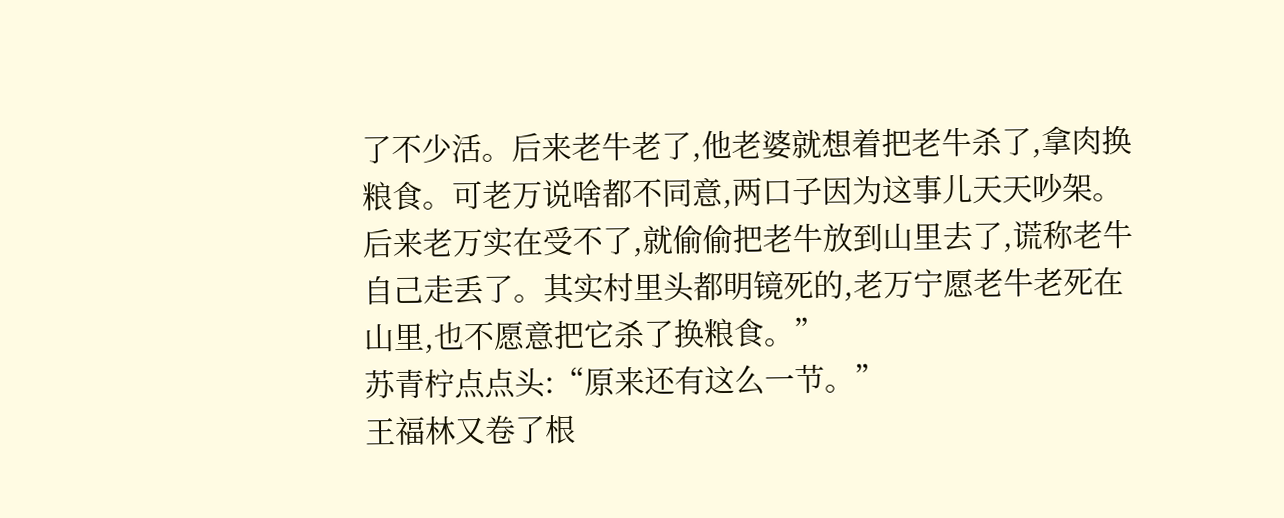了不少活。后来老牛老了,他老婆就想着把老牛杀了,拿肉换粮食。可老万说啥都不同意,两口子因为这事儿天天吵架。后来老万实在受不了,就偷偷把老牛放到山里去了,谎称老牛自己走丢了。其实村里头都明镜死的,老万宁愿老牛老死在山里,也不愿意把它杀了换粮食。”
苏青柠点点头:“原来还有这么一节。”
王福林又卷了根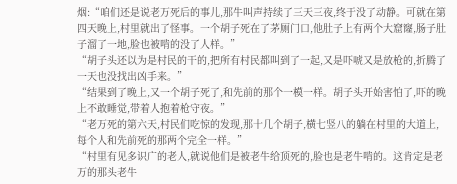烟:“咱们还是说老万死后的事儿,那牛叫声持续了三天三夜,终于没了动静。可就在第四天晚上,村里就出了怪事。一个胡子死在了茅厕门口,他肚子上有两个大窟窿,肠子肚子溜了一地,脸也被啃的没了人样。”
“胡子头还以为是村民的干的,把所有村民都叫到了一起,又是吓唬又是放枪的,折腾了一天也没找出凶手来。”
“结果到了晚上,又一个胡子死了,和先前的那个一模一样。胡子头开始害怕了,吓的晚上不敢睡觉,带着人抱着枪守夜。”
“老万死的第六天,村民们吃惊的发现,那十几个胡子,横七竖八的躺在村里的大道上,每个人和先前死的那两个完全一样。”
“村里有见多识广的老人,就说他们是被老牛给顶死的,脸也是老牛啃的。这肯定是老万的那头老牛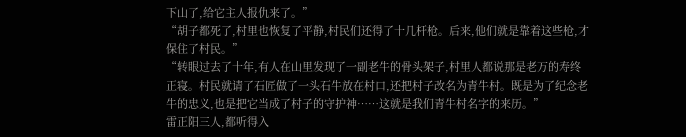下山了,给它主人报仇来了。”
“胡子都死了,村里也恢复了平静,村民们还得了十几杆枪。后来,他们就是靠着这些枪,才保住了村民。”
“转眼过去了十年,有人在山里发现了一副老牛的骨头架子,村里人都说那是老万的寿终正寝。村民就请了石匠做了一头石牛放在村口,还把村子改名为青牛村。既是为了纪念老牛的忠义,也是把它当成了村子的守护神……这就是我们青牛村名字的来历。”
雷正阳三人,都听得入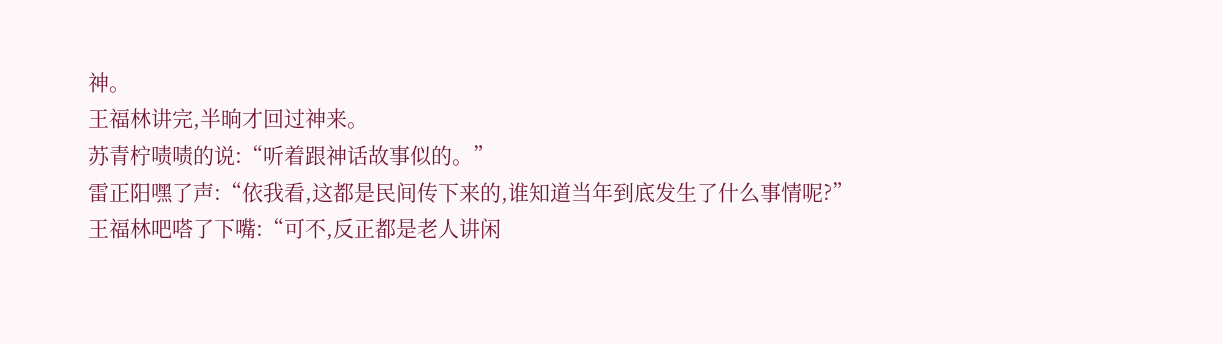神。
王福林讲完,半晌才回过神来。
苏青柠啧啧的说:“听着跟神话故事似的。”
雷正阳嘿了声:“依我看,这都是民间传下来的,谁知道当年到底发生了什么事情呢?”
王福林吧嗒了下嘴:“可不,反正都是老人讲闲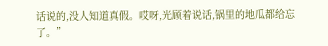话说的,没人知道真假。哎呀,光顾着说话,锅里的地瓜都给忘了。”